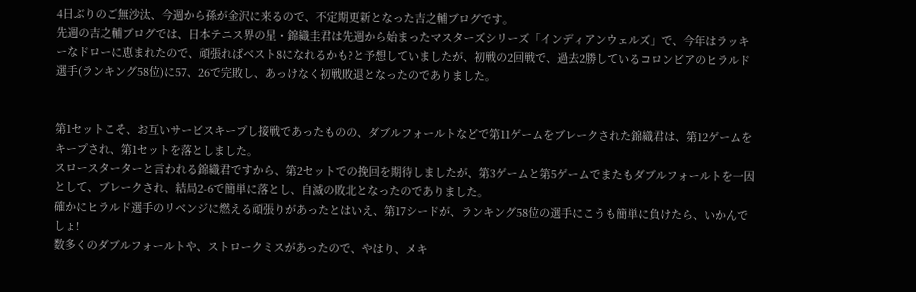4日ぶりのご無沙汰、今週から孫が金沢に来るので、不定期更新となった吉之輔ブログです。
先週の吉之輔ブログでは、日本テニス界の星・錦織圭君は先週から始まったマスターズシリーズ「インディアンウェルズ」で、今年はラッキーなドローに恵まれたので、頑張ればベスト8になれるかも?と予想していましたが、初戦の2回戦で、過去2勝しているコロンビアのヒラルド選手(ランキング58位)に57、26で完敗し、あっけなく初戦敗退となったのでありました。


第1セットこそ、お互いサービスキープし接戦であったものの、ダブルフォールトなどで第11ゲームをブレークされた錦織君は、第12ゲームをキープされ、第1セットを落としました。
スロースターターと言われる錦織君ですから、第2セットでの挽回を期待しましたが、第3ゲームと第5ゲームでまたもダブルフォールトを一因として、ブレークされ、結局2-6で簡単に落とし、自滅の敗北となったのでありました。
確かにヒラルド選手のリベンジに燃える頑張りがあったとはいえ、第17シードが、ランキング58位の選手にこうも簡単に負けたら、いかんでしょ!
数多くのダブルフォールトや、ストロークミスがあったので、やはり、メキ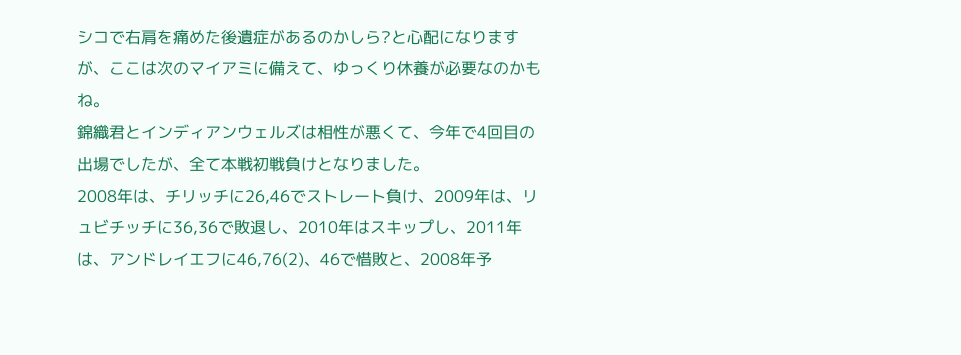シコで右肩を痛めた後遺症があるのかしら?と心配になりますが、ここは次のマイアミに備えて、ゆっくり休養が必要なのかもね。
錦織君とインディアンウェルズは相性が悪くて、今年で4回目の出場でしたが、全て本戦初戦負けとなりました。
2008年は、チリッチに26,46でストレート負け、2009年は、リュビチッチに36,36で敗退し、2010年はスキップし、2011年は、アンドレイエフに46,76(2)、46で惜敗と、2008年予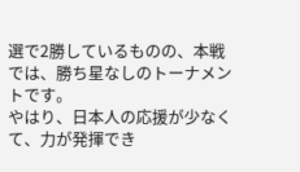選で2勝しているものの、本戦では、勝ち星なしのトーナメントです。
やはり、日本人の応援が少なくて、力が発揮でき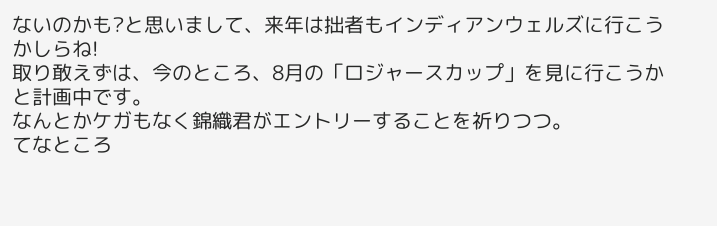ないのかも?と思いまして、来年は拙者もインディアンウェルズに行こうかしらね!
取り敢えずは、今のところ、8月の「ロジャースカップ」を見に行こうかと計画中です。
なんとかケガもなく錦織君がエントリーすることを祈りつつ。
てなところ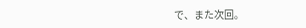で、また次回。